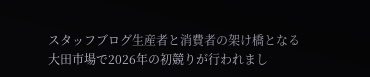スタッフブログ生産者と消費者の架け橋となる
大田市場で2026年の初競りが行われまし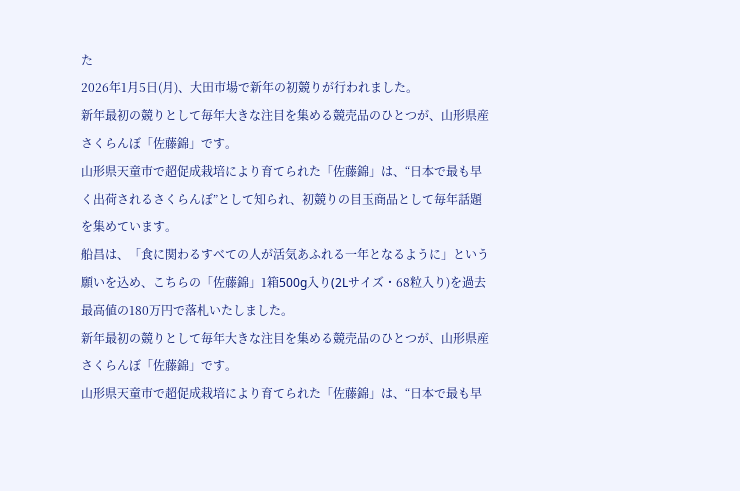た
2026年1月5日(月)、大田市場で新年の初競りが行われました。
新年最初の競りとして毎年大きな注目を集める競売品のひとつが、山形県産さくらんぼ「佐藤錦」です。
山形県天童市で超促成栽培により育てられた「佐藤錦」は、“日本で最も早く出荷されるさくらんぼ”として知られ、初競りの目玉商品として毎年話題を集めています。
船昌は、「食に関わるすべての人が活気あふれる一年となるように」という願いを込め、こちらの「佐藤錦」1箱500g入り(2Lサイズ・68粒入り)を過去最高値の180万円で落札いたしました。
新年最初の競りとして毎年大きな注目を集める競売品のひとつが、山形県産さくらんぼ「佐藤錦」です。
山形県天童市で超促成栽培により育てられた「佐藤錦」は、“日本で最も早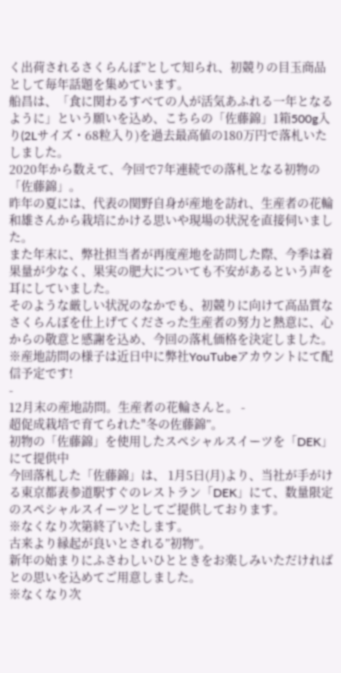く出荷されるさくらんぼ”として知られ、初競りの目玉商品として毎年話題を集めています。
船昌は、「食に関わるすべての人が活気あふれる一年となるように」という願いを込め、こちらの「佐藤錦」1箱500g入り(2Lサイズ・68粒入り)を過去最高値の180万円で落札いたしました。
2020年から数えて、今回で7年連続での落札となる初物の「佐藤錦」。
昨年の夏には、代表の関野自身が産地を訪れ、生産者の花輪和雄さんから栽培にかける思いや現場の状況を直接伺いました。
また年末に、弊社担当者が再度産地を訪問した際、今季は着果量が少なく、果実の肥大についても不安があるという声を耳にしていました。
そのような厳しい状況のなかでも、初競りに向けて高品質なさくらんぼを仕上げてくださった生産者の努力と熱意に、心からの敬意と感謝を込め、今回の落札価格を決定しました。
※産地訪問の様子は近日中に弊社YouTubeアカウントにて配信予定です!
-
12月末の産地訪問。生産者の花輪さんと。 -
超促成栽培で育てられた"冬の佐藤錦”。
初物の「佐藤錦」を使用したスペシャルスイーツを「DEK」にて提供中
今回落札した「佐藤錦」は、 1月5日(月)より、当社が手がける東京都表参道駅すぐのレストラン「DEK」にて、数量限定のスペシャルスイーツとしてご提供しております。
※なくなり次第終了いたします。
古来より縁起が良いとされる”初物”。
新年の始まりにふさわしいひとときをお楽しみいただければとの思いを込めてご用意しました。
※なくなり次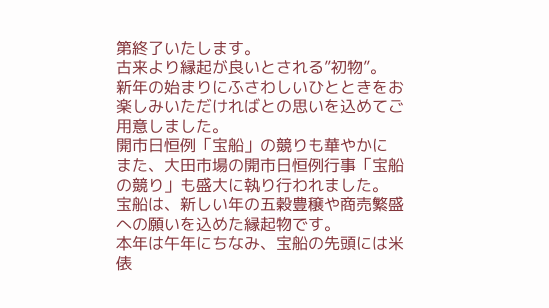第終了いたします。
古来より縁起が良いとされる”初物”。
新年の始まりにふさわしいひとときをお楽しみいただければとの思いを込めてご用意しました。
開市日恒例「宝船」の競りも華やかに
また、大田市場の開市日恒例行事「宝船の競り」も盛大に執り行われました。
宝船は、新しい年の五穀豊穣や商売繁盛への願いを込めた縁起物です。
本年は午年にちなみ、宝船の先頭には米俵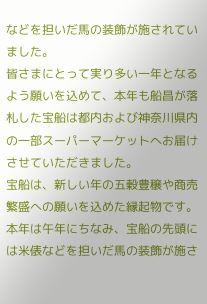などを担いだ馬の装飾が施されていました。
皆さまにとって実り多い一年となるよう願いを込めて、本年も船昌が落札した宝船は都内および神奈川県内の一部スーパーマーケットへお届けさせていただきました。
宝船は、新しい年の五穀豊穣や商売繁盛への願いを込めた縁起物です。
本年は午年にちなみ、宝船の先頭には米俵などを担いだ馬の装飾が施さ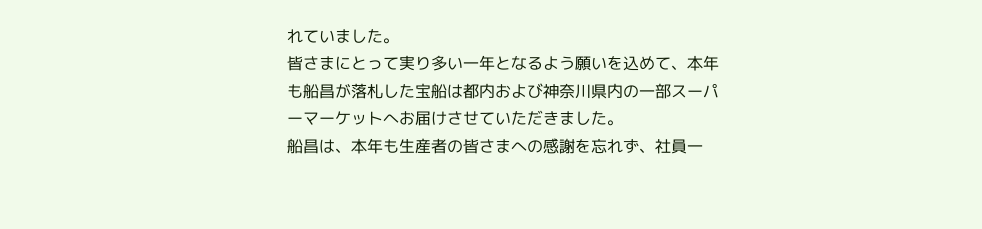れていました。
皆さまにとって実り多い一年となるよう願いを込めて、本年も船昌が落札した宝船は都内および神奈川県内の一部スーパーマーケットへお届けさせていただきました。
船昌は、本年も生産者の皆さまへの感謝を忘れず、社員一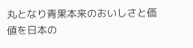丸となり青果本来のおいしさと価値を日本の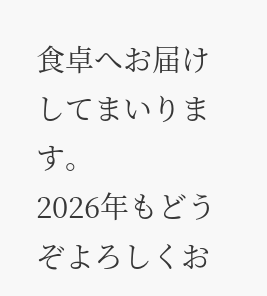食卓へお届けしてまいります。
2026年もどうぞよろしくお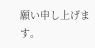願い申し上げます。